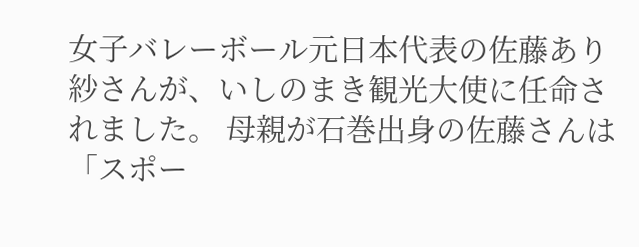女子バレーボール元日本代表の佐藤あり紗さんが、いしのまき観光大使に任命されました。 母親が石巻出身の佐藤さんは「スポー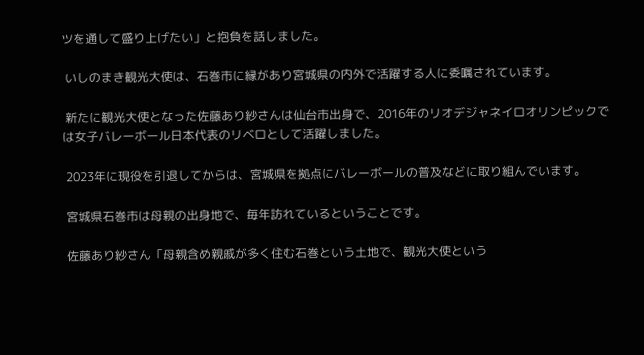ツを通して盛り上げたい」と抱負を話しました。

 いしのまき観光大使は、石巻市に縁があり宮城県の内外で活躍する人に委嘱されています。

 新たに観光大使となった佐藤あり紗さんは仙台市出身で、2016年のリオデジャネイロオリンピックでは女子バレーボール日本代表のリベロとして活躍しました。

 2023年に現役を引退してからは、宮城県を拠点にバレーボールの普及などに取り組んでいます。

 宮城県石巻市は母親の出身地で、毎年訪れているということです。

 佐藤あり紗さん「母親含め親戚が多く住む石巻という土地で、観光大使という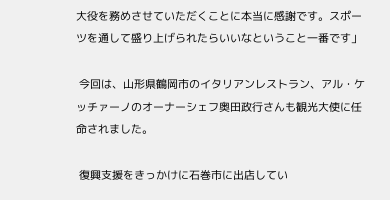大役を務めさせていただくことに本当に感謝です。スポーツを通して盛り上げられたらいいなということ一番です」

 今回は、山形県鶴岡市のイタリアンレストラン、アル・ケッチァーノのオーナーシェフ奥田政行さんも観光大使に任命されました。

 復興支援をきっかけに石巻市に出店してい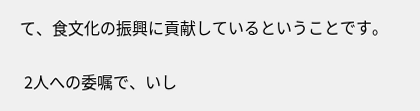て、食文化の振興に貢献しているということです。

 2人への委嘱で、いし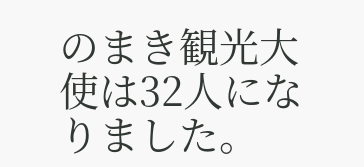のまき観光大使は32人になりました。